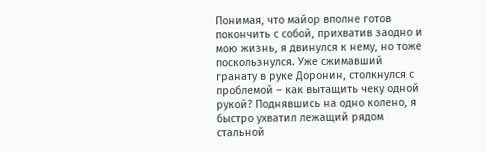Понимая, что майор вполне готов покончить с собой, прихватив заодно и мою жизнь, я двинулся к нему, но тоже поскользнулся. Уже сжимавший гранату в руке Доронин, столкнулся с проблемой – как вытащить чеку одной рукой? Поднявшись на одно колено, я быстро ухватил лежащий рядом стальной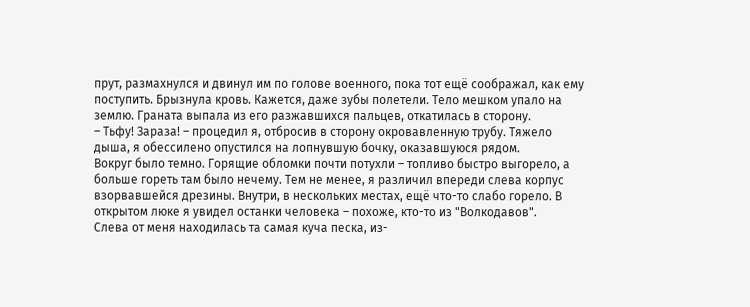прут, размахнулся и двинул им по голове военного, пока тот ещё соображал, как ему поступить. Брызнула кровь. Кажется, даже зубы полетели. Тело мешком упало на землю. Граната выпала из его разжавшихся пальцев, откатилась в сторону.
– Тьфу! Зараза! – процедил я, отбросив в сторону окровавленную трубу. Тяжело дыша, я обессилено опустился на лопнувшую бочку, оказавшуюся рядом.
Вокруг было темно. Горящие обломки почти потухли – топливо быстро выгорело, а больше гореть там было нечему. Тем не менее, я различил впереди слева корпус взорвавшейся дрезины. Внутри, в нескольких местах, ещё что-то слабо горело. В открытом люке я увидел останки человека – похоже, кто-то из "Волкодавов".
Слева от меня находилась та самая куча песка, из-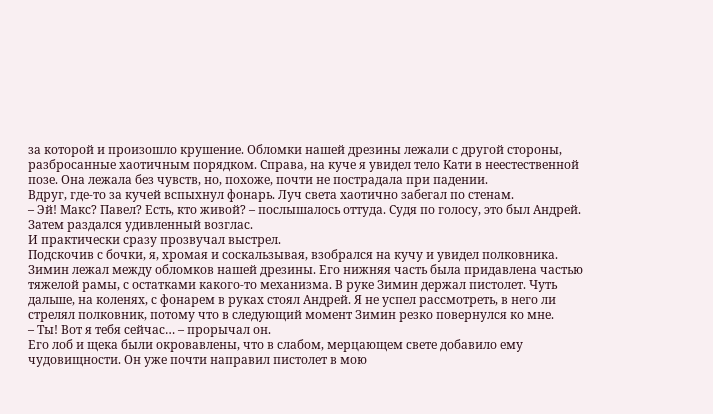за которой и произошло крушение. Обломки нашей дрезины лежали с другой стороны, разбросанные хаотичным порядком. Справа, на куче я увидел тело Кати в неестественной позе. Она лежала без чувств, но, похоже, почти не пострадала при падении.
Вдруг, где-то за кучей вспыхнул фонарь. Луч света хаотично забегал по стенам.
– Эй! Макс? Павел? Есть, кто живой? – послышалось оттуда. Судя по голосу, это был Андрей.
Затем раздался удивленный возглас.
И практически сразу прозвучал выстрел.
Подскочив с бочки, я, хромая и соскальзывая, взобрался на кучу и увидел полковника. Зимин лежал между обломков нашей дрезины. Его нижняя часть была придавлена частью тяжелой рамы, с остатками какого-то механизма. В руке Зимин держал пистолет. Чуть дальше, на коленях, с фонарем в руках стоял Андрей. Я не успел рассмотреть, в него ли стрелял полковник, потому что в следующий момент Зимин резко повернулся ко мне.
– Ты! Вот я тебя сейчас… – прорычал он.
Его лоб и щека были окровавлены, что в слабом, мерцающем свете добавило ему чудовищности. Он уже почти направил пистолет в мою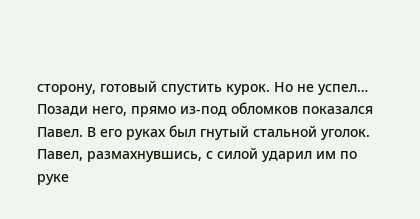сторону, готовый спустить курок. Но не успел… Позади него, прямо из-под обломков показался Павел. В его руках был гнутый стальной уголок. Павел, размахнувшись, с силой ударил им по руке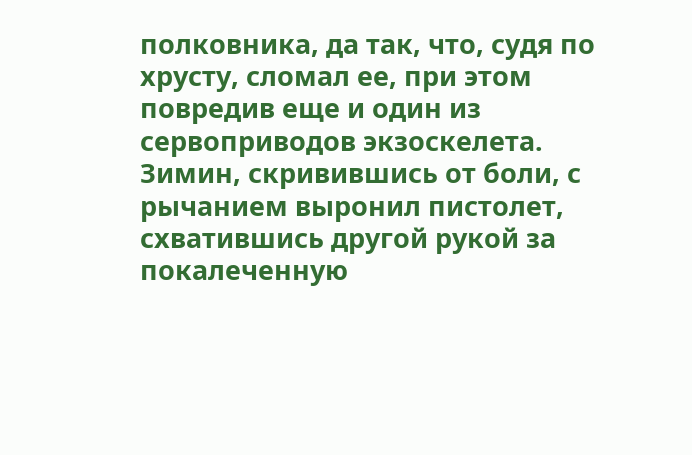полковника, да так, что, судя по хрусту, сломал ее, при этом повредив еще и один из сервоприводов экзоскелета.
Зимин, скривившись от боли, с рычанием выронил пистолет, схватившись другой рукой за покалеченную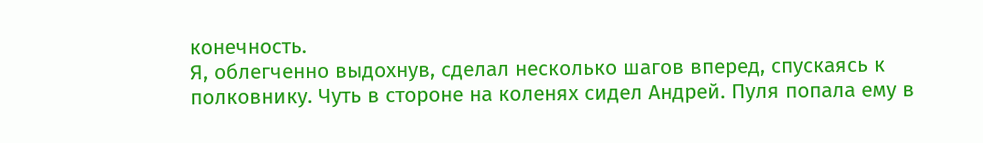конечность.
Я, облегченно выдохнув, сделал несколько шагов вперед, спускаясь к полковнику. Чуть в стороне на коленях сидел Андрей. Пуля попала ему в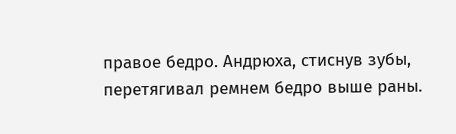правое бедро. Андрюха, стиснув зубы, перетягивал ремнем бедро выше раны.